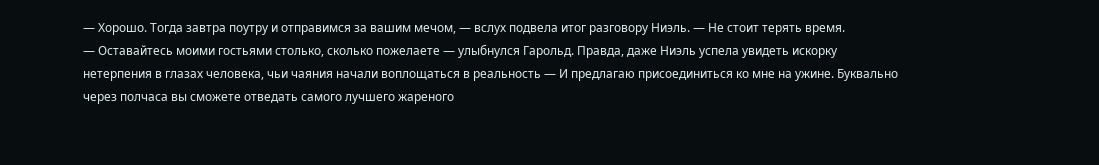— Хорошо. Тогда завтра поутру и отправимся за вашим мечом, — вслух подвела итог разговору Ниэль. — Не стоит терять время.
— Оставайтесь моими гостьями столько, сколько пожелаете — улыбнулся Гарольд. Правда, даже Ниэль успела увидеть искорку нетерпения в глазах человека, чьи чаяния начали воплощаться в реальность — И предлагаю присоединиться ко мне на ужине. Буквально через полчаса вы сможете отведать самого лучшего жареного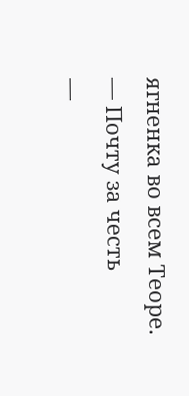ягненка во всем Теоре.
— Почту за честь
—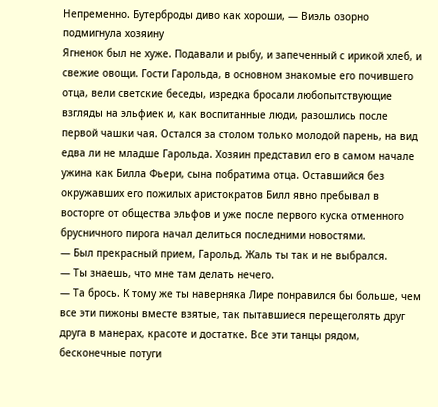Непременно. Бутерброды диво как хороши, — Виэль озорно подмигнула хозяину
Ягненок был не хуже. Подавали и рыбу, и запеченный с ирикой хлеб, и свежие овощи. Гости Гарольда, в основном знакомые его почившего отца, вели светские беседы, изредка бросали любопытствующие взгляды на эльфиек и, как воспитанные люди, разошлись после первой чашки чая. Остался за столом только молодой парень, на вид едва ли не младше Гарольда. Хозяин представил его в самом начале ужина как Билла Фьери, сына побратима отца. Оставшийся без окружавших его пожилых аристократов Билл явно пребывал в восторге от общества эльфов и уже после первого куска отменного брусничного пирога начал делиться последними новостями.
— Был прекрасный прием, Гарольд. Жаль ты так и не выбрался.
— Ты знаешь, что мне там делать нечего.
— Та брось. К тому же ты наверняка Лире понравился бы больше, чем все эти пижоны вместе взятые, так пытавшиеся перещеголять друг друга в манерах, красоте и достатке. Все эти танцы рядом, бесконечные потуги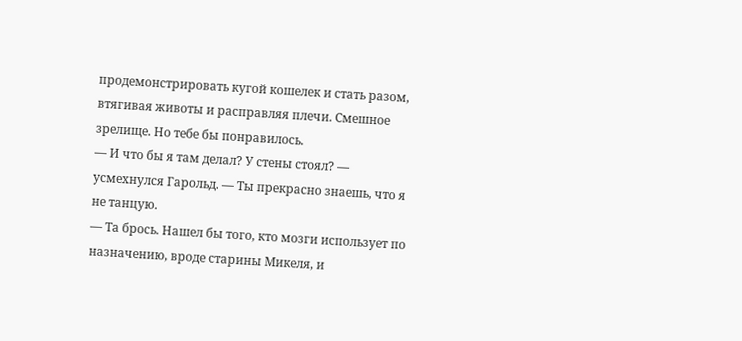продемонстрировать кугой кошелек и стать разом, втягивая животы и расправляя плечи. Смешное зрелище. Но тебе бы понравилось.
— И что бы я там делал? У стены стоял? — усмехнулся Гарольд. — Ты прекрасно знаешь, что я не танцую.
— Та брось. Нашел бы того, кто мозги использует по назначению, вроде старины Микеля, и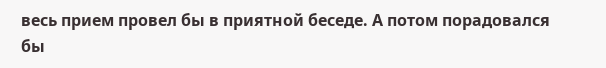весь прием провел бы в приятной беседе. А потом порадовался бы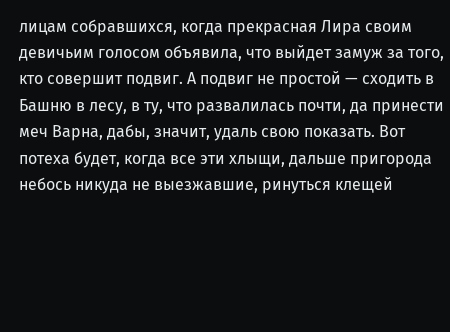лицам собравшихся, когда прекрасная Лира своим девичьим голосом объявила, что выйдет замуж за того, кто совершит подвиг. А подвиг не простой — сходить в Башню в лесу, в ту, что развалилась почти, да принести меч Варна, дабы, значит, удаль свою показать. Вот потеха будет, когда все эти хлыщи, дальше пригорода небось никуда не выезжавшие, ринуться клещей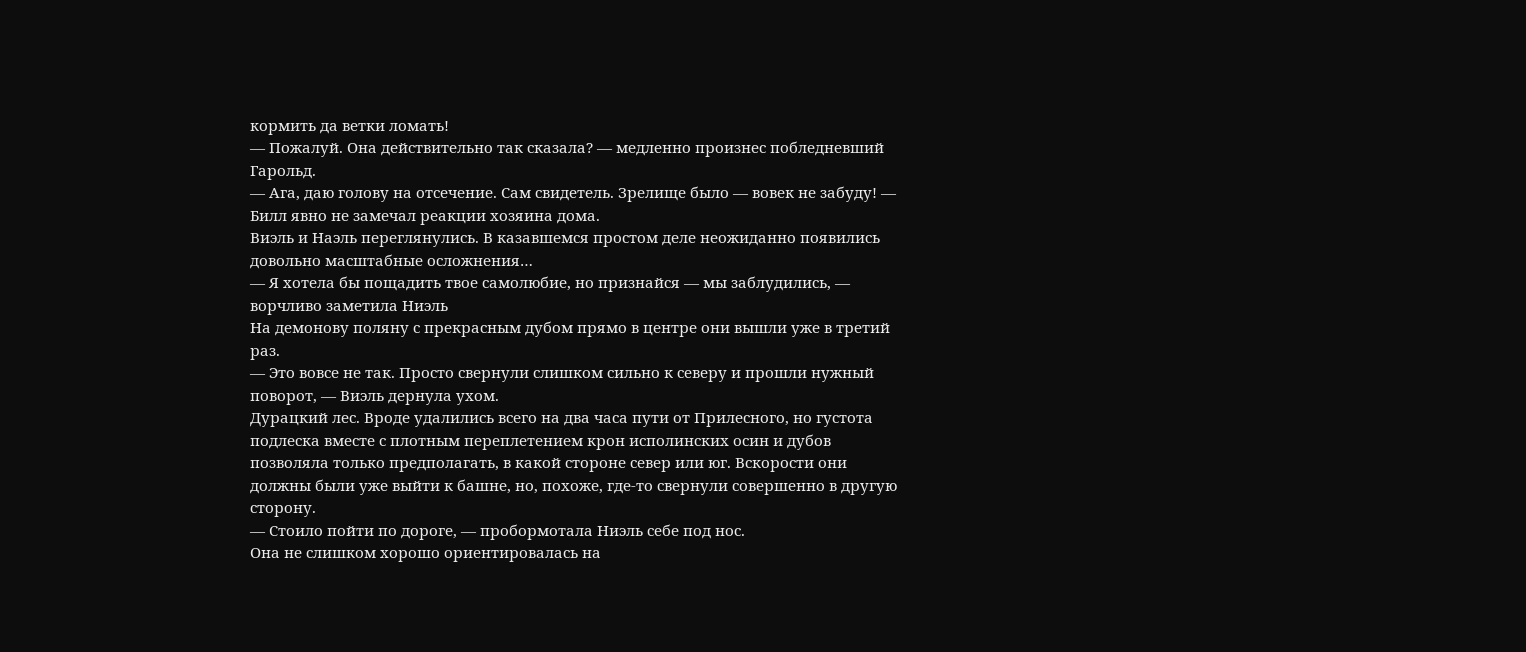кормить да ветки ломать!
— Пожалуй. Она действительно так сказала? — медленно произнес побледневший Гарольд.
— Ага, даю голову на отсечение. Сам свидетель. Зрелище было — вовек не забуду! — Билл явно не замечал реакции хозяина дома.
Виэль и Наэль переглянулись. В казавшемся простом деле неожиданно появились довольно масштабные осложнения…
— Я хотела бы пощадить твое самолюбие, но признайся — мы заблудились, — ворчливо заметила Ниэль
На демонову поляну с прекрасным дубом прямо в центре они вышли уже в третий раз.
— Это вовсе не так. Просто свернули слишком сильно к северу и прошли нужный поворот, — Виэль дернула ухом.
Дурацкий лес. Вроде удалились всего на два часа пути от Прилесного, но густота подлеска вместе с плотным переплетением крон исполинских осин и дубов позволяла только предполагать, в какой стороне север или юг. Вскорости они должны были уже выйти к башне, но, похоже, где-то свернули совершенно в другую сторону.
— Стоило пойти по дороге, — пробормотала Ниэль себе под нос.
Она не слишком хорошо ориентировалась на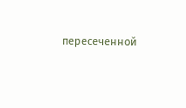пересеченной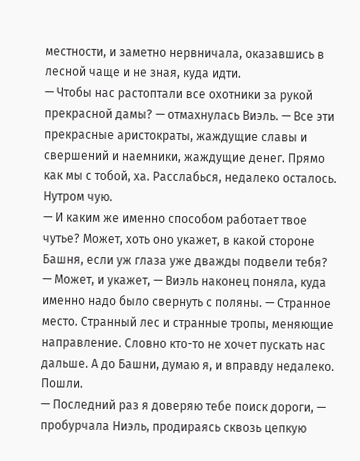местности, и заметно нервничала, оказавшись в лесной чаще и не зная, куда идти.
— Чтобы нас растоптали все охотники за рукой прекрасной дамы? — отмахнулась Виэль. — Все эти прекрасные аристократы, жаждущие славы и свершений и наемники, жаждущие денег. Прямо как мы с тобой, ха. Расслабься, недалеко осталось. Нутром чую.
— И каким же именно способом работает твое чутье? Может, хоть оно укажет, в какой стороне Башня, если уж глаза уже дважды подвели тебя?
— Может, и укажет, — Виэль наконец поняла, куда именно надо было свернуть с поляны. — Странное место. Странный лес и странные тропы, меняющие направление. Словно кто-то не хочет пускать нас дальше. А до Башни, думаю я, и вправду недалеко. Пошли.
— Последний раз я доверяю тебе поиск дороги, — пробурчала Ниэль, продираясь сквозь цепкую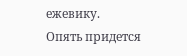ежевику.
Опять придется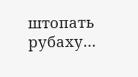штопать рубаху…